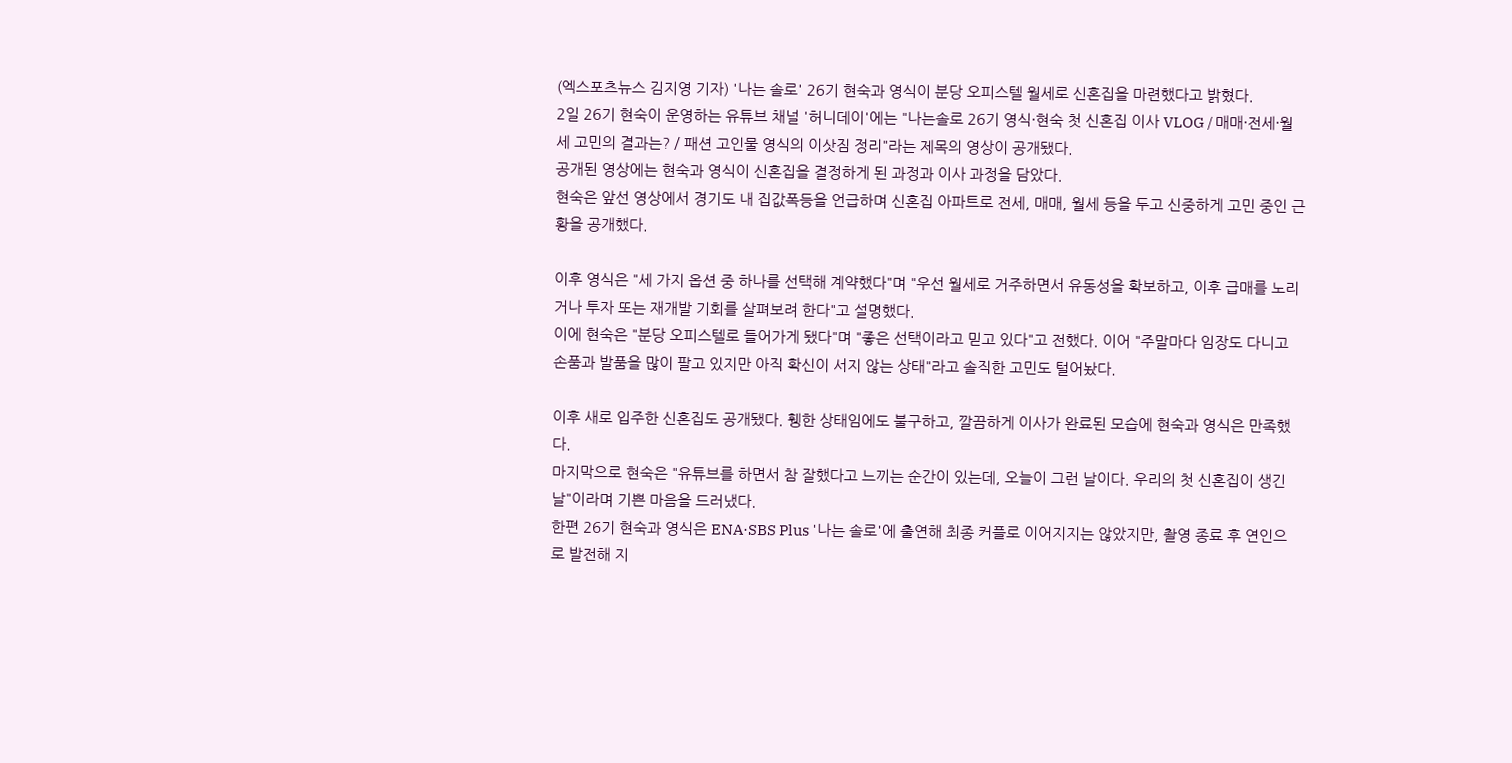(엑스포츠뉴스 김지영 기자) '나는 솔로' 26기 현숙과 영식이 분당 오피스텔 월세로 신혼집을 마련했다고 밝혔다.
2일 26기 현숙이 운영하는 유튜브 채널 '허니데이'에는 "나는솔로 26기 영식·현숙 첫 신혼집 이사 VLOG / 매매·전세·월세 고민의 결과는? / 패션 고인물 영식의 이삿짐 정리"라는 제목의 영상이 공개됐다.
공개된 영상에는 현숙과 영식이 신혼집을 결정하게 된 과정과 이사 과정을 담았다.
현숙은 앞선 영상에서 경기도 내 집값폭등을 언급하며 신혼집 아파트로 전세, 매매, 월세 등을 두고 신중하게 고민 중인 근황을 공개했다.

이후 영식은 "세 가지 옵션 중 하나를 선택해 계약했다"며 "우선 월세로 거주하면서 유동성을 확보하고, 이후 급매를 노리거나 투자 또는 재개발 기회를 살펴보려 한다"고 설명했다.
이에 현숙은 "분당 오피스텔로 들어가게 됐다"며 "좋은 선택이라고 믿고 있다"고 전했다. 이어 "주말마다 임장도 다니고 손품과 발품을 많이 팔고 있지만 아직 확신이 서지 않는 상태"라고 솔직한 고민도 털어놨다.

이후 새로 입주한 신혼집도 공개됐다. 휑한 상태임에도 불구하고, 깔끔하게 이사가 완료된 모습에 현숙과 영식은 만족했다.
마지막으로 현숙은 "유튜브를 하면서 참 잘했다고 느끼는 순간이 있는데, 오늘이 그런 날이다. 우리의 첫 신혼집이 생긴 날"이라며 기쁜 마음을 드러냈다.
한편 26기 현숙과 영식은 ENA·SBS Plus '나는 솔로'에 출연해 최종 커플로 이어지지는 않았지만, 촬영 종료 후 연인으로 발전해 지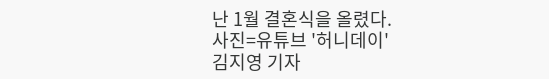난 1월 결혼식을 올렸다.
사진=유튜브 '허니데이'
김지영 기자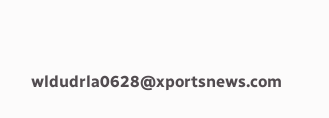wldudrla0628@xportsnews.com